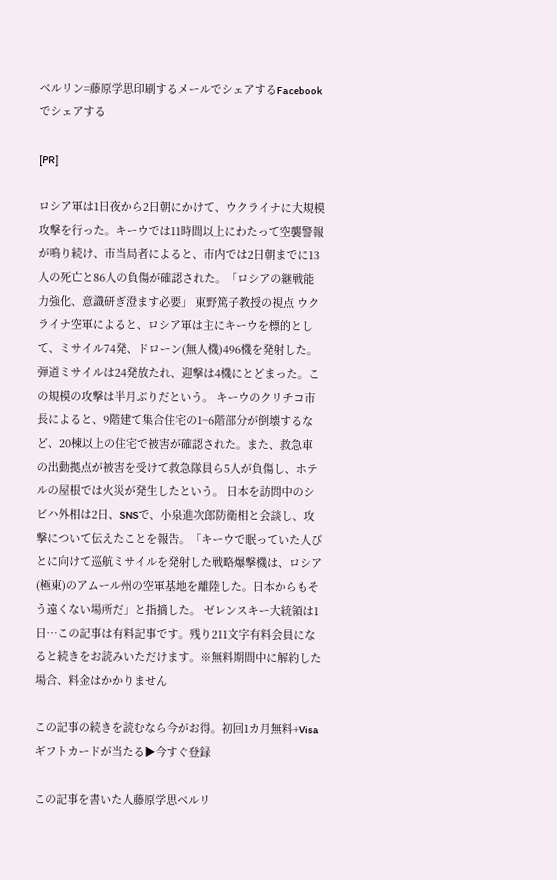ベルリン=藤原学思印刷するメールでシェアするFacebookでシェアする

[PR]

ロシア軍は1日夜から2日朝にかけて、ウクライナに大規模攻撃を行った。キーウでは11時間以上にわたって空襲警報が鳴り続け、市当局者によると、市内では2日朝までに13人の死亡と86人の負傷が確認された。「ロシアの継戦能力強化、意識研ぎ澄ます必要」 東野篤子教授の視点 ウクライナ空軍によると、ロシア軍は主にキーウを標的として、ミサイル74発、ドローン(無人機)496機を発射した。弾道ミサイルは24発放たれ、迎撃は4機にとどまった。この規模の攻撃は半月ぶりだという。 キーウのクリチコ市長によると、9階建て集合住宅の1~6階部分が倒壊するなど、20棟以上の住宅で被害が確認された。また、救急車の出動拠点が被害を受けて救急隊員ら5人が負傷し、ホテルの屋根では火災が発生したという。 日本を訪問中のシビハ外相は2日、SNSで、小泉進次郎防衛相と会談し、攻撃について伝えたことを報告。「キーウで眠っていた人びとに向けて巡航ミサイルを発射した戦略爆撃機は、ロシア(極東)のアムール州の空軍基地を離陸した。日本からもそう遠くない場所だ」と指摘した。 ゼレンスキー大統領は1日…この記事は有料記事です。残り211文字有料会員になると続きをお読みいただけます。※無料期間中に解約した場合、料金はかかりません

この記事の続きを読むなら今がお得。初回1カ月無料+Visaギフトカードが当たる▶今すぐ登録

この記事を書いた人藤原学思ベルリ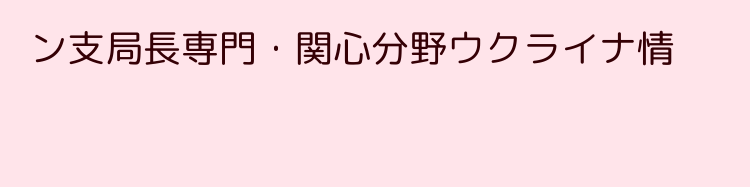ン支局長専門・関心分野ウクライナ情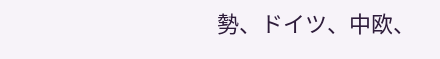勢、ドイツ、中欧、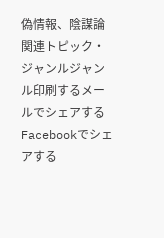偽情報、陰謀論関連トピック・ジャンルジャンル印刷するメールでシェアするFacebookでシェアする